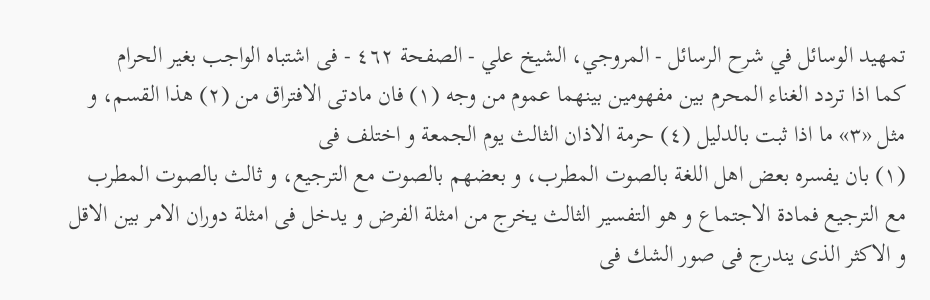تمهيد الوسائل في شرح الرسائل - المروجي، الشيخ علي - الصفحة ٤٦٢ - فى اشتباه الواجب بغير الحرام
كما اذا تردد الغناء المحرم بين مفهومين بينهما عموم من وجه (١) فان مادتى الافتراق من (٢) هذا القسم، و مثل «٣» ما اذا ثبت بالدليل (٤) حرمة الاذان الثالث يوم الجمعة و اختلف فى
(١) بان يفسره بعض اهل اللغة بالصوت المطرب، و بعضهم بالصوت مع الترجيع، و ثالث بالصوت المطرب مع الترجيع فمادة الاجتماع و هو التفسير الثالث يخرج من امثلة الفرض و يدخل فى امثلة دوران الامر بين الاقل و الاكثر الذى يندرج فى صور الشك فى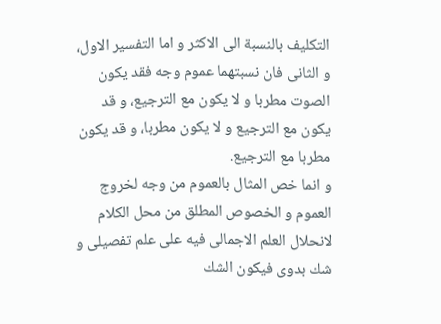التكليف بالنسبة الى الاكثر و اما التفسير الاول، و الثانى فان نسبتهما عموم وجه فقد يكون الصوت مطربا و لا يكون مع الترجيع، و قد يكون مع الترجيع و لا يكون مطربا، و قد يكون مطربا مع الترجيع.
و انما خص المثال بالعموم من وجه لخروج العموم و الخصوص المطلق من محل الكلام لانحلال العلم الاجمالى فيه على علم تفصيلى و شك بدوى فيكون الشك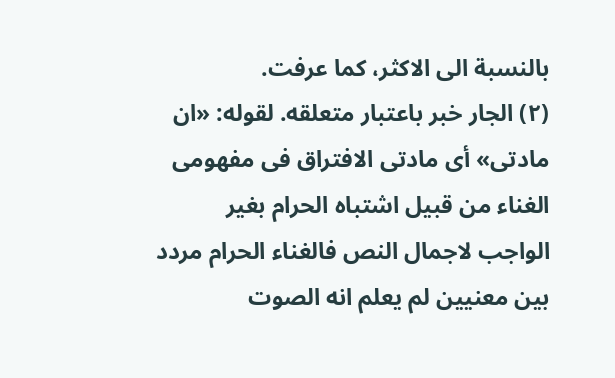بالنسبة الى الاكثر، كما عرفت.
(٢) الجار خبر باعتبار متعلقه. لقوله: «ان مادتى» أى مادتى الافتراق فى مفهومى الغناء من قبيل اشتباه الحرام بغير الواجب لاجمال النص فالغناء الحرام مردد بين معنيين لم يعلم انه الصوت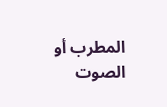المطرب أو الصوت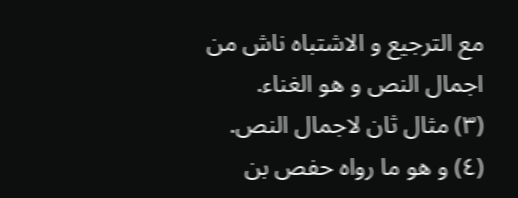مع الترجيع و الاشتباه ناش من اجمال النص و هو الغناء.
(٣) مثال ثان لاجمال النص.
(٤) و هو ما رواه حفص بن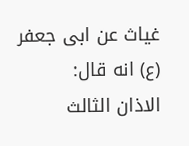غياث عن ابى جعفر (ع) انه قال:
الاذان الثالث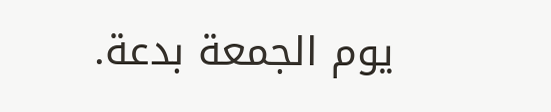يوم الجمعة بدعة.